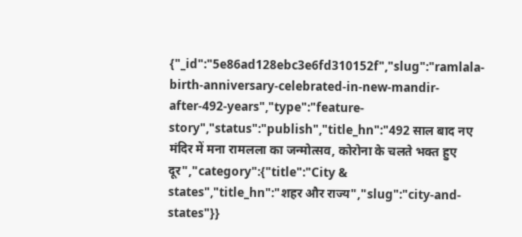{"_id":"5e86ad128ebc3e6fd310152f","slug":"ramlala-birth-anniversary-celebrated-in-new-mandir-after-492-years","type":"feature-story","status":"publish","title_hn":"492 साल बाद नए मंदिर में मना रामलला का जन्मोत्सव, कोरोना के चलते भक्त हुए दूर","category":{"title":"City & states","title_hn":"शहर और राज्य","slug":"city-and-states"}}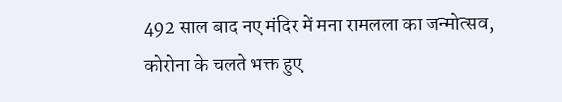492 साल बाद नए मंदिर में मना रामलला का जन्मोत्सव, कोरोना के चलते भक्त हुए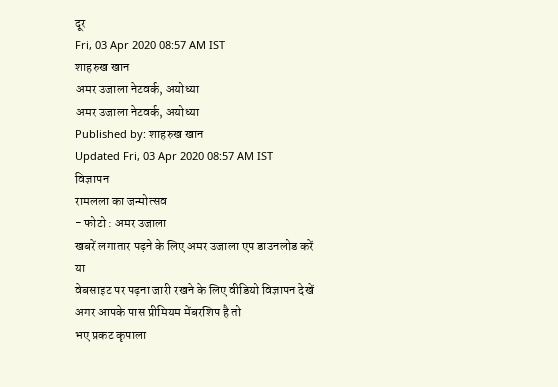दूर
Fri, 03 Apr 2020 08:57 AM IST
शाहरुख खान
अमर उजाला नेटवर्क, अयोध्या
अमर उजाला नेटवर्क, अयोध्या
Published by: शाहरुख खान
Updated Fri, 03 Apr 2020 08:57 AM IST
विज्ञापन
रामलला का जन्मोत्सव
- फोटो : अमर उजाला
खबरें लगातार पढ़ने के लिए अमर उजाला एप डाउनलोड करें
या
वेबसाइट पर पढ़ना जारी रखने के लिए वीडियो विज्ञापन देखें
अगर आपके पास प्रीमियम मेंबरशिप है तो
भए प्रकट कृपाला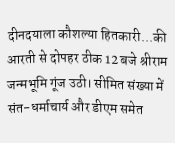दीनदयाला कौशल्या हितकारी...की आरती से दोपहर ठीक 12 बजे श्रीराम जन्मभूमि गूंज उठी। सीमित संख्या में संत-धर्माचार्य और डीएम समेत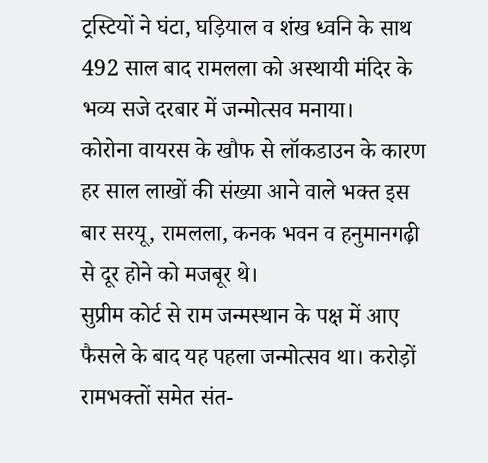ट्रस्टियों ने घंटा, घड़ियाल व शंख ध्वनि के साथ 492 साल बाद रामलला को अस्थायी मंदिर के भव्य सजे दरबार में जन्मोत्सव मनाया।
कोरोना वायरस के खौफ से लॉकडाउन के कारण हर साल लाखों की संख्या आने वाले भक्त इस बार सरयू, रामलला, कनक भवन व हनुमानगढ़ी से दूर होने को मजबूर थे।
सुप्रीम कोर्ट से राम जन्मस्थान के पक्ष में आए फैसले के बाद यह पहला जन्मोत्सव था। करोड़ों रामभक्तों समेत संत-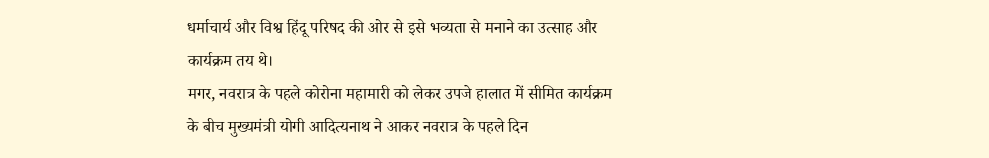धर्माचार्य और विश्व हिंदू परिषद की ओर से इसे भव्यता से मनाने का उत्साह और कार्यक्रम तय थे।
मगर, नवरात्र के पहले कोरोना महामारी को लेकर उपजे हालात में सीमित कार्यक्रम के बीच मुख्यमंत्री योगी आदित्यनाथ ने आकर नवरात्र के पहले दिन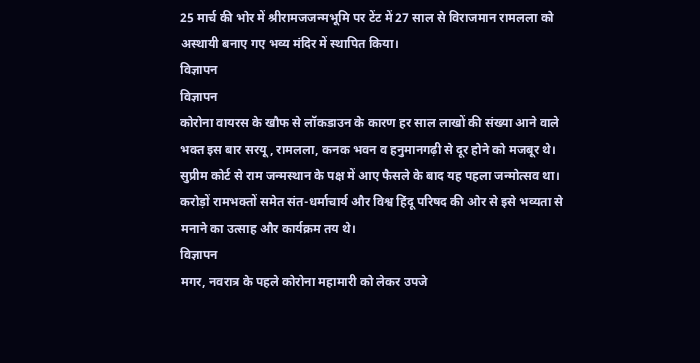25 मार्च की भोर में श्रीरामजजन्मभूमि पर टेंट में 27 साल से विराजमान रामलला को अस्थायी बनाए गए भव्य मंदिर में स्थापित किया।
विज्ञापन
विज्ञापन
कोरोना वायरस के खौफ से लॉकडाउन के कारण हर साल लाखों की संख्या आने वाले भक्त इस बार सरयू, रामलला, कनक भवन व हनुमानगढ़ी से दूर होने को मजबूर थे।
सुप्रीम कोर्ट से राम जन्मस्थान के पक्ष में आए फैसले के बाद यह पहला जन्मोत्सव था। करोड़ों रामभक्तों समेत संत-धर्माचार्य और विश्व हिंदू परिषद की ओर से इसे भव्यता से मनाने का उत्साह और कार्यक्रम तय थे।
विज्ञापन
मगर, नवरात्र के पहले कोरोना महामारी को लेकर उपजे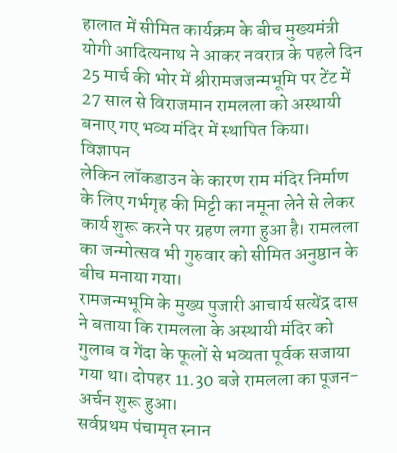हालात में सीमित कार्यक्रम के बीच मुख्यमंत्री योगी आदित्यनाथ ने आकर नवरात्र के पहले दिन 25 मार्च की भोर में श्रीरामजजन्मभूमि पर टेंट में 27 साल से विराजमान रामलला को अस्थायी बनाए गए भव्य मंदिर में स्थापित किया।
विज्ञापन
लेकिन लॉकडाउन के कारण राम मंदिर निर्माण के लिए गर्भगृह की मिट्टी का नमूना लेने से लेकर कार्य शुरू करने पर ग्रहण लगा हुआ है। रामलला का जन्मोत्सव भी गुरुवार को सीमित अनुष्ठान के बीच मनाया गया।
रामजन्मभूमि के मुख्य पुजारी आचार्य सत्येंद्र दास ने बताया कि रामलला के अस्थायी मंदिर को गुलाब व गेंदा के फूलों से भव्यता पूर्वक सजाया गया था। दोपहर 11.30 बजे रामलला का पूजन-अर्चन शुरू हुआ।
सर्वप्रथम पंचामृत स्नान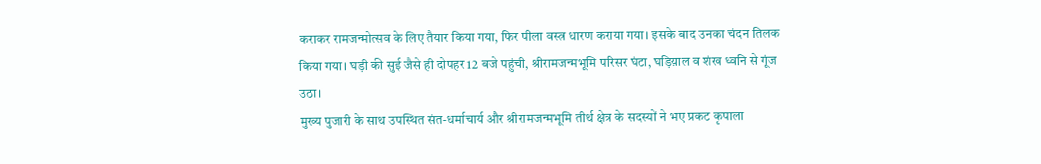कराकर रामजन्मोत्सव के लिए तैयार किया गया, फिर पीला वस्त्र धारण कराया गया। इसके बाद उनका चंदन तिलक किया गया। घड़ी की सुई जैसे ही दोपहर 12 बजे पहुंची, श्रीरामजन्मभूमि परिसर घंटा, घड़िय़ाल व शंख ध्वनि से गूंज उठा।
मुख्य पुजारी के साथ उपस्थित संत-धर्माचार्य और श्रीरामजन्मभूमि तीर्थ क्षेत्र के सदस्यों ने भए प्रकट कृपाला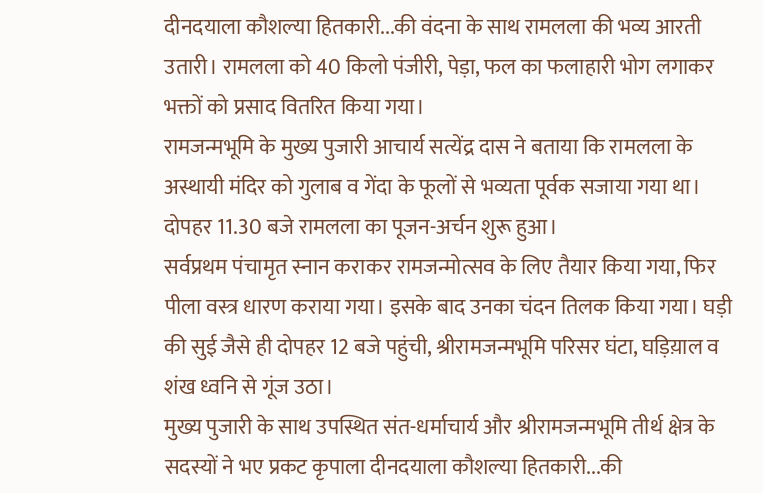दीनदयाला कौशल्या हितकारी...की वंदना के साथ रामलला की भव्य आरती उतारी। रामलला को 40 किलो पंजीरी, पेड़ा, फल का फलाहारी भोग लगाकर भक्तों को प्रसाद वितरित किया गया।
रामजन्मभूमि के मुख्य पुजारी आचार्य सत्येंद्र दास ने बताया कि रामलला के अस्थायी मंदिर को गुलाब व गेंदा के फूलों से भव्यता पूर्वक सजाया गया था। दोपहर 11.30 बजे रामलला का पूजन-अर्चन शुरू हुआ।
सर्वप्रथम पंचामृत स्नान कराकर रामजन्मोत्सव के लिए तैयार किया गया, फिर पीला वस्त्र धारण कराया गया। इसके बाद उनका चंदन तिलक किया गया। घड़ी की सुई जैसे ही दोपहर 12 बजे पहुंची, श्रीरामजन्मभूमि परिसर घंटा, घड़िय़ाल व शंख ध्वनि से गूंज उठा।
मुख्य पुजारी के साथ उपस्थित संत-धर्माचार्य और श्रीरामजन्मभूमि तीर्थ क्षेत्र के सदस्यों ने भए प्रकट कृपाला दीनदयाला कौशल्या हितकारी...की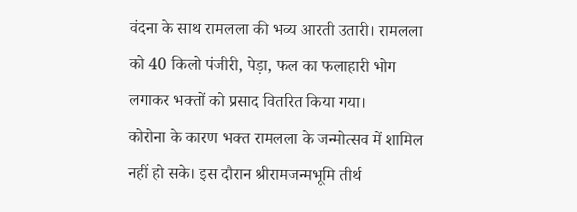वंदना के साथ रामलला की भव्य आरती उतारी। रामलला को 40 किलो पंजीरी, पेड़ा, फल का फलाहारी भोग लगाकर भक्तों को प्रसाद वितरित किया गया।
कोरोना के कारण भक्त रामलला के जन्मोत्सव में शामिल नहीं हो सके। इस दौरान श्रीरामजन्मभूमि तीर्थ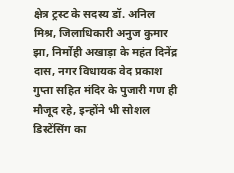क्षेत्र ट्रस्ट के सदस्य डॉ. अनिल मिश्र, जिलाधिकारी अनुज कुमार झा, निर्मोही अखाड़ा के महंत दिनेंद्र दास, नगर विधायक वेद प्रकाश गुप्ता सहित मंदिर के पुजारी गण ही मौजूद रहे, इन्होंने भी सोशल डिस्टेंसिंग का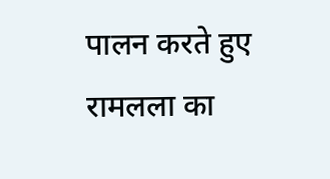पालन करते हुए रामलला का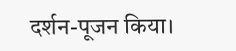दर्शन-पूजन किया।